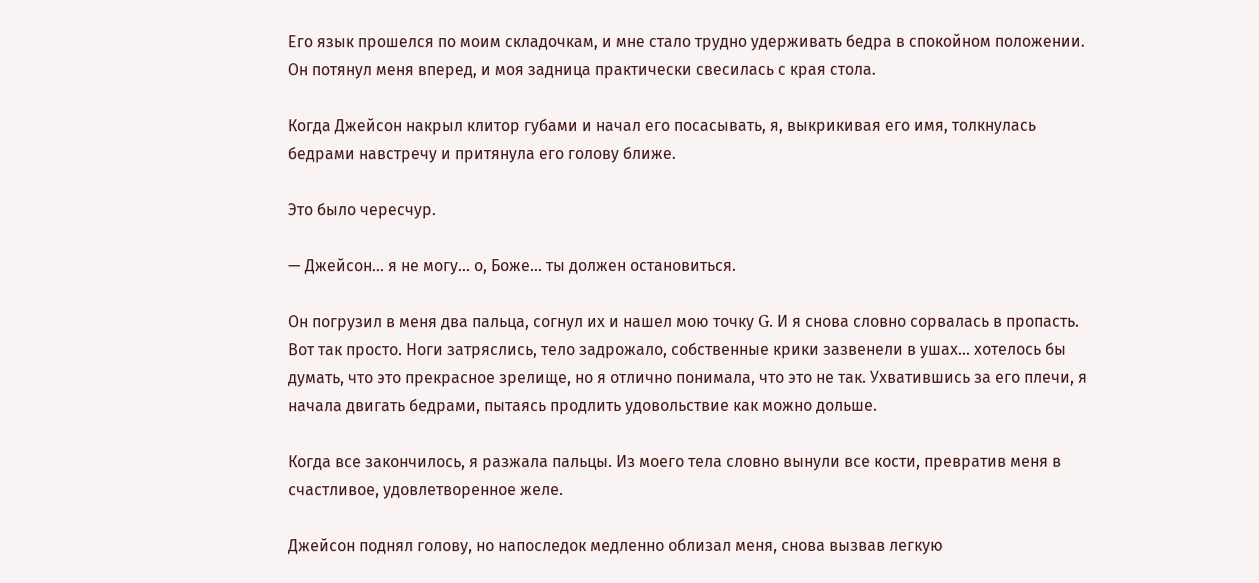Его язык прошелся по моим складочкам, и мне стало трудно удерживать бедра в спокойном положении. Он потянул меня вперед, и моя задница практически свесилась с края стола.

Когда Джейсон накрыл клитор губами и начал его посасывать, я, выкрикивая его имя, толкнулась бедрами навстречу и притянула его голову ближе.

Это было чересчур.

— Джейсон… я не могу… о, Боже… ты должен остановиться.

Он погрузил в меня два пальца, согнул их и нашел мою точку G. И я снова словно сорвалась в пропасть. Вот так просто. Ноги затряслись, тело задрожало, собственные крики зазвенели в ушах… хотелось бы думать, что это прекрасное зрелище, но я отлично понимала, что это не так. Ухватившись за его плечи, я начала двигать бедрами, пытаясь продлить удовольствие как можно дольше.

Когда все закончилось, я разжала пальцы. Из моего тела словно вынули все кости, превратив меня в счастливое, удовлетворенное желе.

Джейсон поднял голову, но напоследок медленно облизал меня, снова вызвав легкую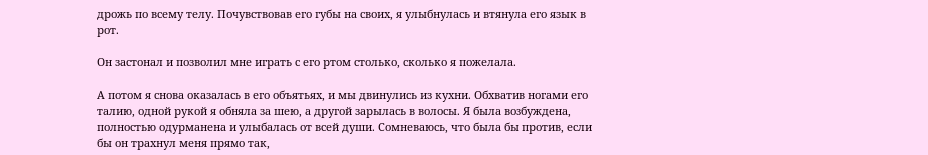дрожь по всему телу. Почувствовав его губы на своих, я улыбнулась и втянула его язык в рот.

Он застонал и позволил мне играть с его ртом столько, сколько я пожелала.

А потом я снова оказалась в его объятьях, и мы двинулись из кухни. Обхватив ногами его талию, одной рукой я обняла за шею, а другой зарылась в волосы. Я была возбуждена, полностью одурманена и улыбалась от всей души. Сомневаюсь, что была бы против, если бы он трахнул меня прямо так,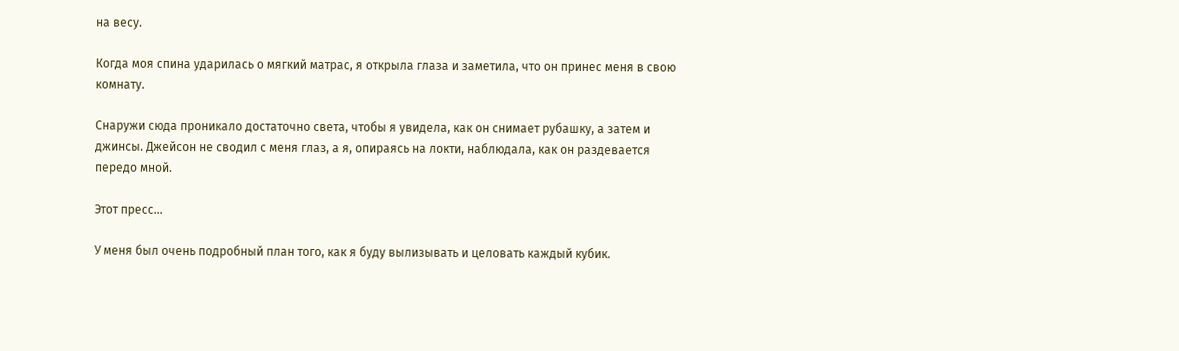на весу.

Когда моя спина ударилась о мягкий матрас, я открыла глаза и заметила, что он принес меня в свою комнату.

Снаружи сюда проникало достаточно света, чтобы я увидела, как он снимает рубашку, а затем и джинсы. Джейсон не сводил с меня глаз, а я, опираясь на локти, наблюдала, как он раздевается передо мной.

Этот пресс…

У меня был очень подробный план того, как я буду вылизывать и целовать каждый кубик.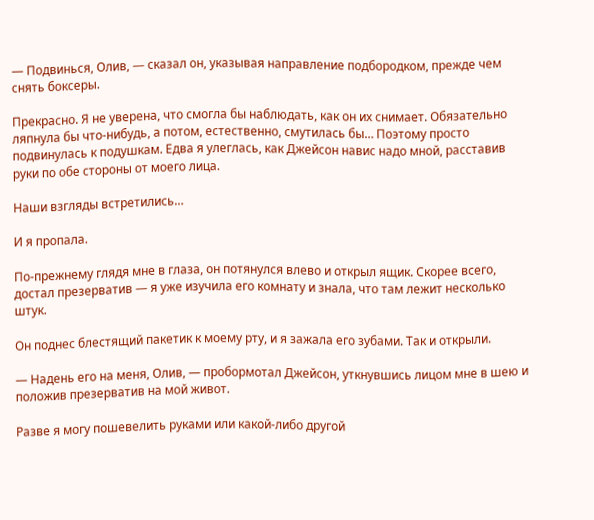— Подвинься, Олив, — сказал он, указывая направление подбородком, прежде чем снять боксеры.

Прекрасно. Я не уверена, что смогла бы наблюдать, как он их снимает. Обязательно ляпнула бы что-нибудь, а потом, естественно, смутилась бы… Поэтому просто подвинулась к подушкам. Едва я улеглась, как Джейсон навис надо мной, расставив руки по обе стороны от моего лица.

Наши взгляды встретились…

И я пропала.

По-прежнему глядя мне в глаза, он потянулся влево и открыл ящик. Скорее всего, достал презерватив — я уже изучила его комнату и знала, что там лежит несколько штук.

Он поднес блестящий пакетик к моему рту, и я зажала его зубами. Так и открыли.

— Надень его на меня, Олив, — пробормотал Джейсон, уткнувшись лицом мне в шею и положив презерватив на мой живот.

Разве я могу пошевелить руками или какой-либо другой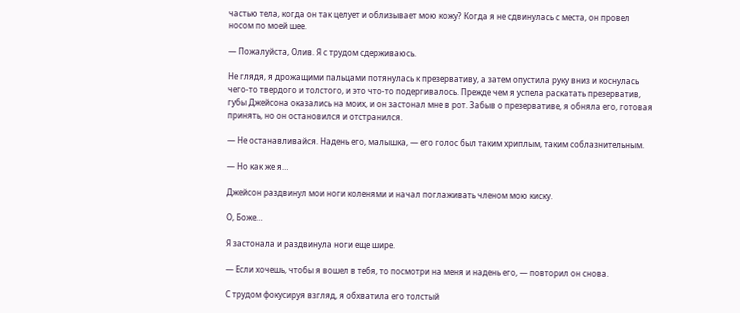частью тела, когда он так целует и облизывает мою кожу? Когда я не сдвинулась с места, он провел носом по моей шее.

— Пожалуйста, Олив. Я с трудом сдерживаюсь.

Не глядя, я дрожащими пальцами потянулась к презервативу, а затем опустила руку вниз и коснулась чего-то твердого и толстого, и это что-то подергивалось. Прежде чем я успела раскатать презерватив, губы Джейсона оказались на моих, и он застонал мне в рот. Забыв о презервативе, я обняла его, готовая принять, но он остановился и отстранился.

— Не останавливайся. Надень его, малышка, — его голос был таким хриплым, таким соблазнительным.

— Но как же я…

Джейсон раздвинул мои ноги коленями и начал поглаживать членом мою киску.

О, Боже…

Я застонала и раздвинула ноги еще шире.

— Если хочешь, чтобы я вошел в тебя, то посмотри на меня и надень его, — повторил он снова.

С трудом фокусируя взгляд, я обхватила его толстый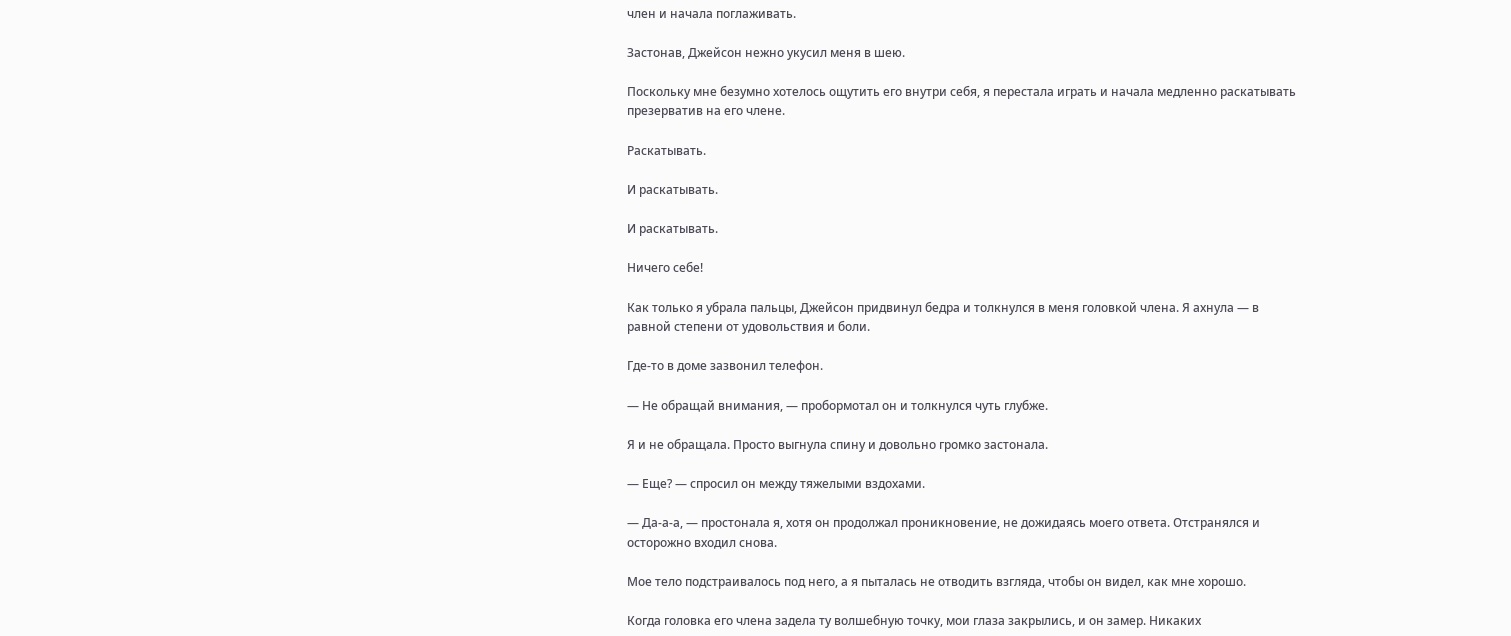член и начала поглаживать.

Застонав, Джейсон нежно укусил меня в шею.

Поскольку мне безумно хотелось ощутить его внутри себя, я перестала играть и начала медленно раскатывать презерватив на его члене.

Раскатывать.

И раскатывать.

И раскатывать.

Ничего себе!

Как только я убрала пальцы, Джейсон придвинул бедра и толкнулся в меня головкой члена. Я ахнула — в равной степени от удовольствия и боли.

Где-то в доме зазвонил телефон.

— Не обращай внимания, — пробормотал он и толкнулся чуть глубже.

Я и не обращала. Просто выгнула спину и довольно громко застонала.

— Еще? — спросил он между тяжелыми вздохами.

— Да-а-а, — простонала я, хотя он продолжал проникновение, не дожидаясь моего ответа. Отстранялся и осторожно входил снова.

Мое тело подстраивалось под него, а я пыталась не отводить взгляда, чтобы он видел, как мне хорошо.

Когда головка его члена задела ту волшебную точку, мои глаза закрылись, и он замер. Никаких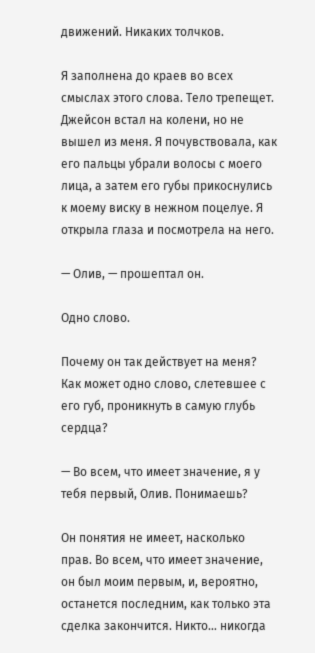движений. Никаких толчков.

Я заполнена до краев во всех смыслах этого слова. Тело трепещет. Джейсон встал на колени, но не вышел из меня. Я почувствовала, как его пальцы убрали волосы с моего лица, а затем его губы прикоснулись к моему виску в нежном поцелуе. Я открыла глаза и посмотрела на него.

— Олив, — прошептал он.

Одно слово.

Почему он так действует на меня? Как может одно слово, слетевшее с его губ, проникнуть в самую глубь сердца?

— Во всем, что имеет значение, я у тебя первый, Олив. Понимаешь?

Он понятия не имеет, насколько прав. Во всем, что имеет значение, он был моим первым, и, вероятно, останется последним, как только эта сделка закончится. Никто… никогда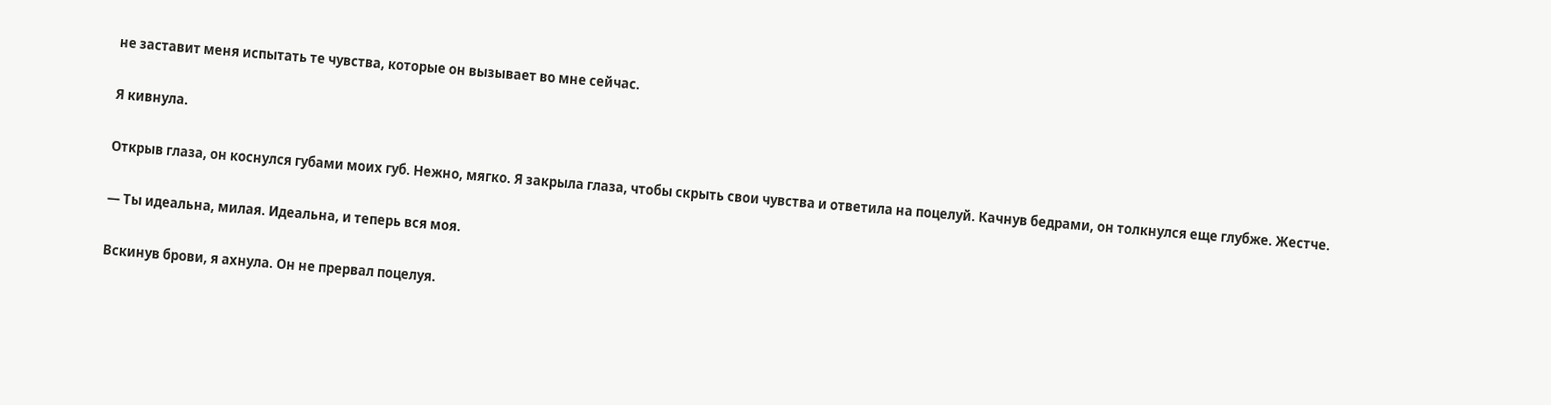не заставит меня испытать те чувства, которые он вызывает во мне сейчас.

Я кивнула.

Открыв глаза, он коснулся губами моих губ. Нежно, мягко. Я закрыла глаза, чтобы скрыть свои чувства и ответила на поцелуй. Качнув бедрами, он толкнулся еще глубже. Жестче.

— Ты идеальна, милая. Идеальна, и теперь вся моя.

Вскинув брови, я ахнула. Он не прервал поцелуя.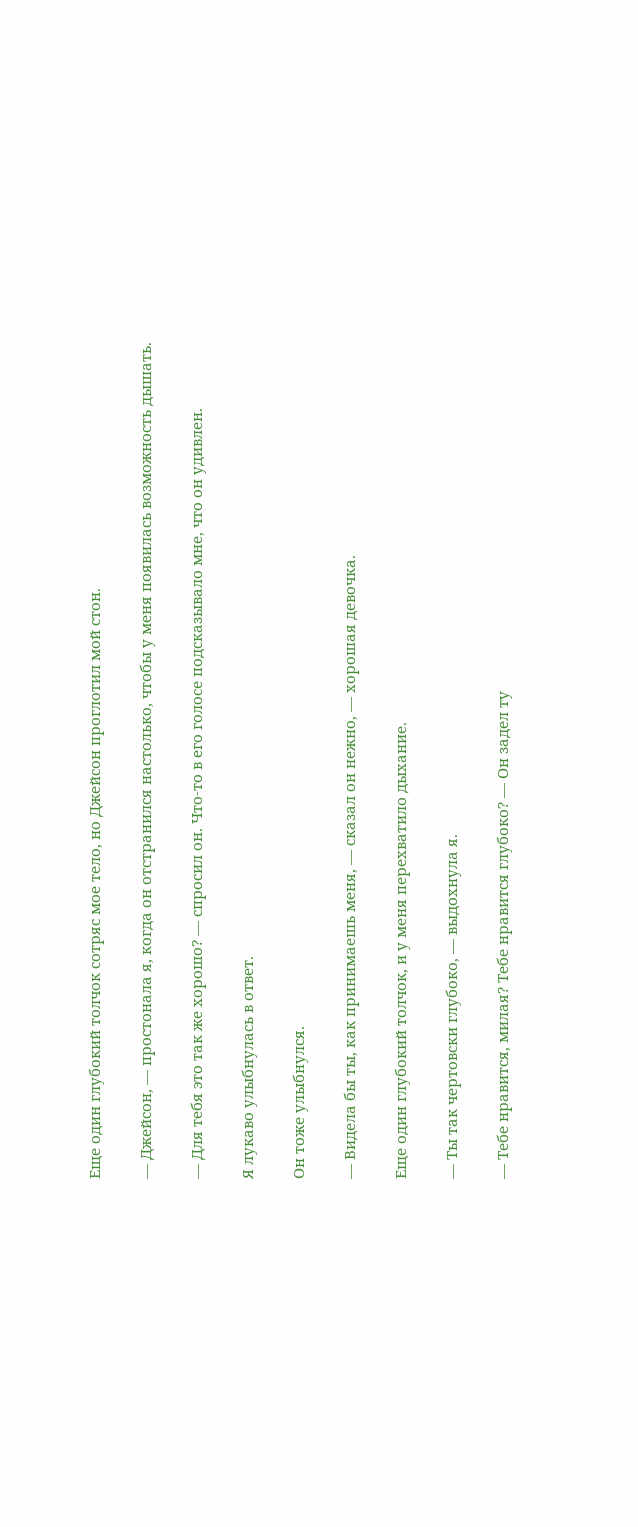Еще один глубокий толчок сотряс мое тело, но Джейсон проглотил мой стон.

— Джейсон, — простонала я, когда он отстранился настолько, чтобы у меня появилась возможность дышать.

— Для тебя это так же хорошо? — спросил он. Что-то в его голосе подсказывало мне, что он удивлен.

Я лукаво улыбнулась в ответ.

Он тоже улыбнулся.

— Видела бы ты, как принимаешь меня, — сказал он нежно, — хорошая девочка.

Еще один глубокий толчок, и у меня перехватило дыхание.

— Ты так чертовски глубоко, — выдохнула я.

— Тебе нравится, милая? Тебе нравится глубоко? — Он задел ту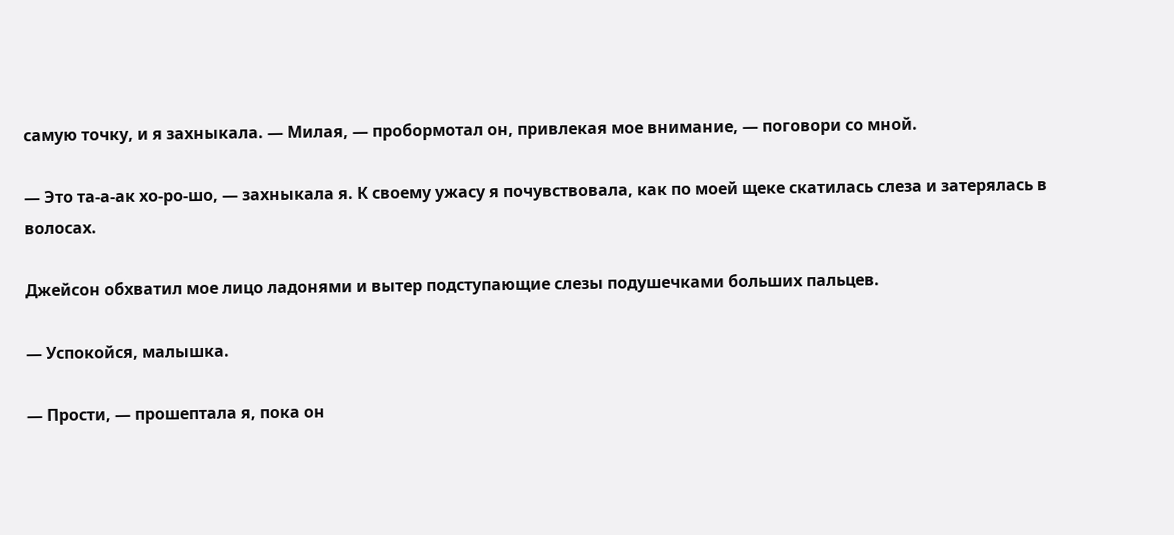самую точку, и я захныкала. — Милая, — пробормотал он, привлекая мое внимание, — поговори со мной.

— Это та-а-ак хо-ро-шо, — захныкала я. К своему ужасу я почувствовала, как по моей щеке скатилась слеза и затерялась в волосах.

Джейсон обхватил мое лицо ладонями и вытер подступающие слезы подушечками больших пальцев.

— Успокойся, малышка.

— Прости, — прошептала я, пока он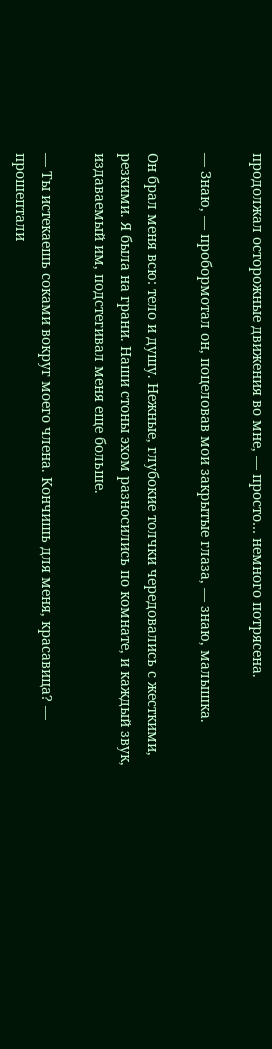продолжал осторожные движения во мне, — просто… немного потрясена.

— Знаю, — пробормотал он, поцеловав мои закрытые глаза, — знаю, малышка.

Он брал меня всю: тело и душу. Нежные, глубокие толчки чередовались с жесткими, резкими. Я была на грани. Наши стоны эхом разносились по комнате, и каждый звук, издаваемый им, подстегивал меня еще больше.

— Ты истекаешь соками вокруг моего члена. Кончишь для меня, красавица? — прошептали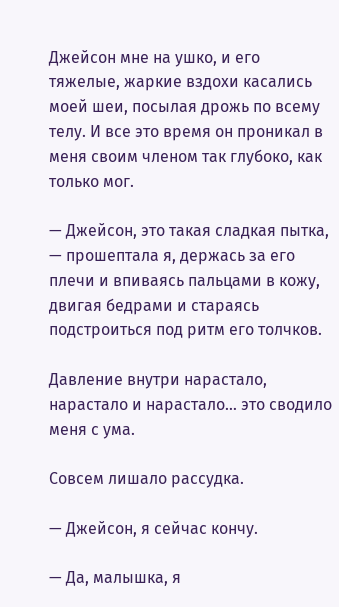Джейсон мне на ушко, и его тяжелые, жаркие вздохи касались моей шеи, посылая дрожь по всему телу. И все это время он проникал в меня своим членом так глубоко, как только мог.

— Джейсон, это такая сладкая пытка, — прошептала я, держась за его плечи и впиваясь пальцами в кожу, двигая бедрами и стараясь подстроиться под ритм его толчков.

Давление внутри нарастало, нарастало и нарастало… это сводило меня с ума.

Совсем лишало рассудка.

— Джейсон, я сейчас кончу.

— Да, малышка, я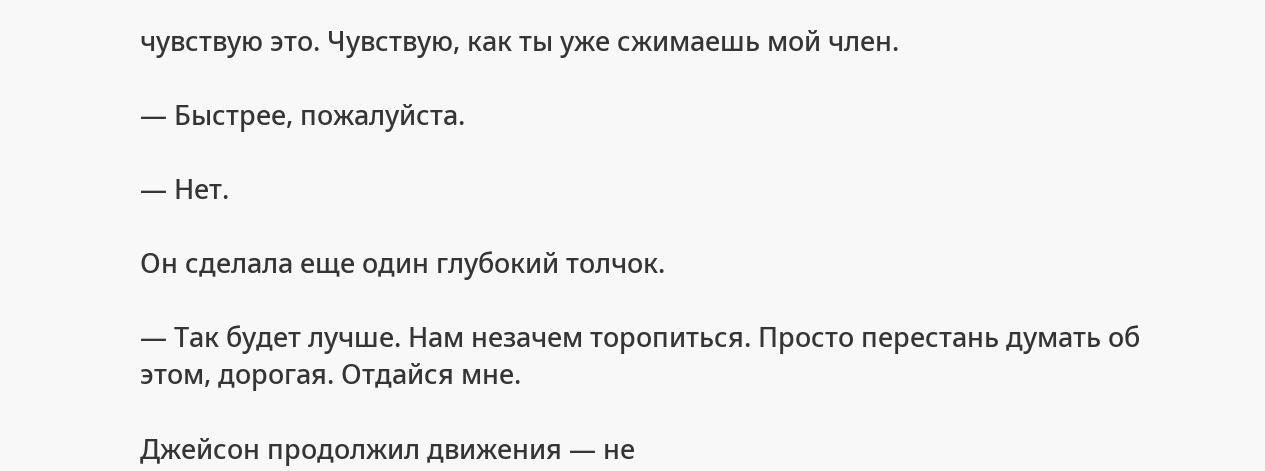чувствую это. Чувствую, как ты уже сжимаешь мой член.

— Быстрее, пожалуйста.

— Нет.

Он сделала еще один глубокий толчок.

— Так будет лучше. Нам незачем торопиться. Просто перестань думать об этом, дорогая. Отдайся мне.

Джейсон продолжил движения — не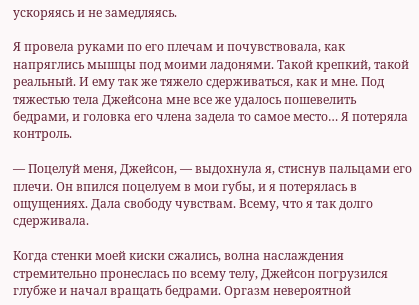ускоряясь и не замедляясь.

Я провела руками по его плечам и почувствовала, как напряглись мышцы под моими ладонями. Такой крепкий, такой реальный. И ему так же тяжело сдерживаться, как и мне. Под тяжестью тела Джейсона мне все же удалось пошевелить бедрами, и головка его члена задела то самое место… Я потеряла контроль.

— Поцелуй меня, Джейсон, — выдохнула я, стиснув пальцами его плечи. Он впился поцелуем в мои губы, и я потерялась в ощущениях. Дала свободу чувствам. Всему, что я так долго сдерживала.

Когда стенки моей киски сжались, волна наслаждения стремительно пронеслась по всему телу, Джейсон погрузился глубже и начал вращать бедрами. Оргазм невероятной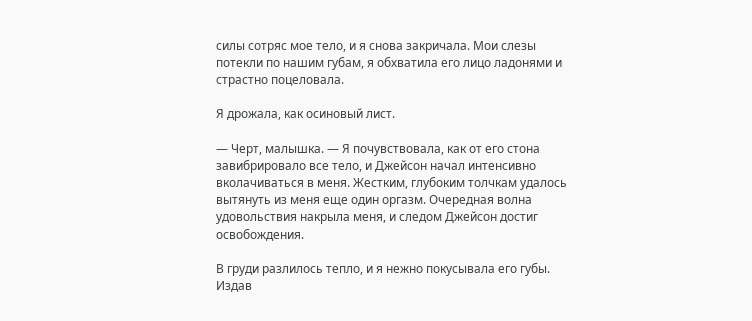силы сотряс мое тело, и я снова закричала. Мои слезы потекли по нашим губам, я обхватила его лицо ладонями и страстно поцеловала.

Я дрожала, как осиновый лист.

— Черт, малышка. — Я почувствовала, как от его стона завибрировало все тело, и Джейсон начал интенсивно вколачиваться в меня. Жестким, глубоким толчкам удалось вытянуть из меня еще один оргазм. Очередная волна удовольствия накрыла меня, и следом Джейсон достиг освобождения.

В груди разлилось тепло, и я нежно покусывала его губы. Издав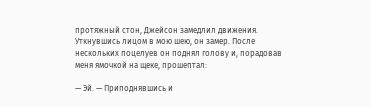протяжный стон, Джейсон замедлил движения. Уткнувшись лицом в мою шею, он замер. После нескольких поцелуев он поднял голову и, порадовав меня ямочкой на щеке, прошептал:

— Эй. — Приподнявшись и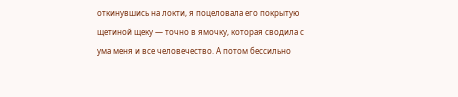откинувшись на локти, я поцеловала его покрытую щетиной щеку — точно в ямочку, которая сводила с ума меня и все человечество. А потом бессильно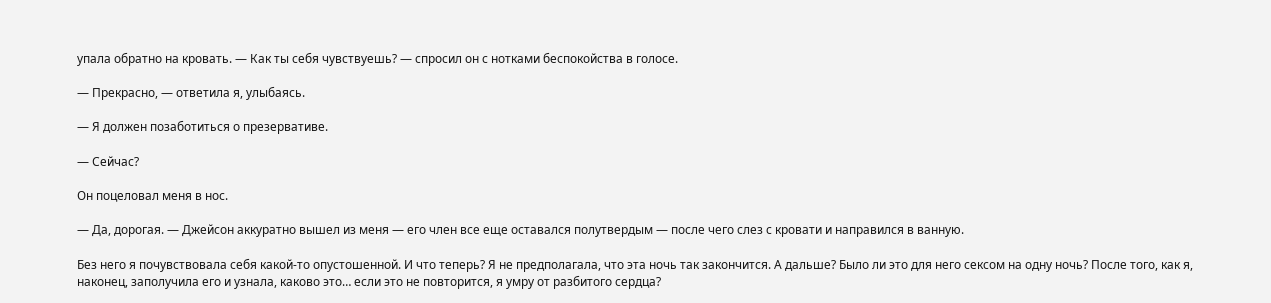упала обратно на кровать. — Как ты себя чувствуешь? — спросил он с нотками беспокойства в голосе.

— Прекрасно, — ответила я, улыбаясь.

— Я должен позаботиться о презервативе.

— Сейчас?

Он поцеловал меня в нос.

— Да, дорогая. — Джейсон аккуратно вышел из меня — его член все еще оставался полутвердым — после чего слез с кровати и направился в ванную.

Без него я почувствовала себя какой-то опустошенной. И что теперь? Я не предполагала, что эта ночь так закончится. А дальше? Было ли это для него сексом на одну ночь? После того, как я, наконец, заполучила его и узнала, каково это… если это не повторится, я умру от разбитого сердца?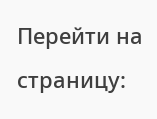Перейти на страницу: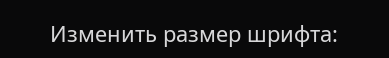Изменить размер шрифта: